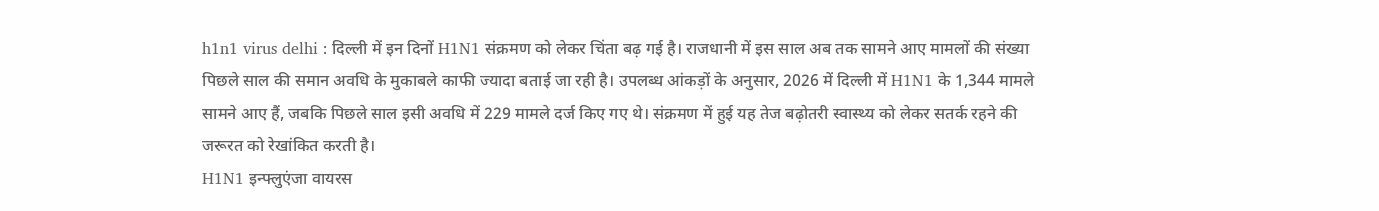h1n1 virus delhi : दिल्ली में इन दिनों H1N1 संक्रमण को लेकर चिंता बढ़ गई है। राजधानी में इस साल अब तक सामने आए मामलों की संख्या पिछले साल की समान अवधि के मुकाबले काफी ज्यादा बताई जा रही है। उपलब्ध आंकड़ों के अनुसार, 2026 में दिल्ली में H1N1 के 1,344 मामले सामने आए हैं, जबकि पिछले साल इसी अवधि में 229 मामले दर्ज किए गए थे। संक्रमण में हुई यह तेज बढ़ोतरी स्वास्थ्य को लेकर सतर्क रहने की जरूरत को रेखांकित करती है।
H1N1 इन्फ्लुएंजा वायरस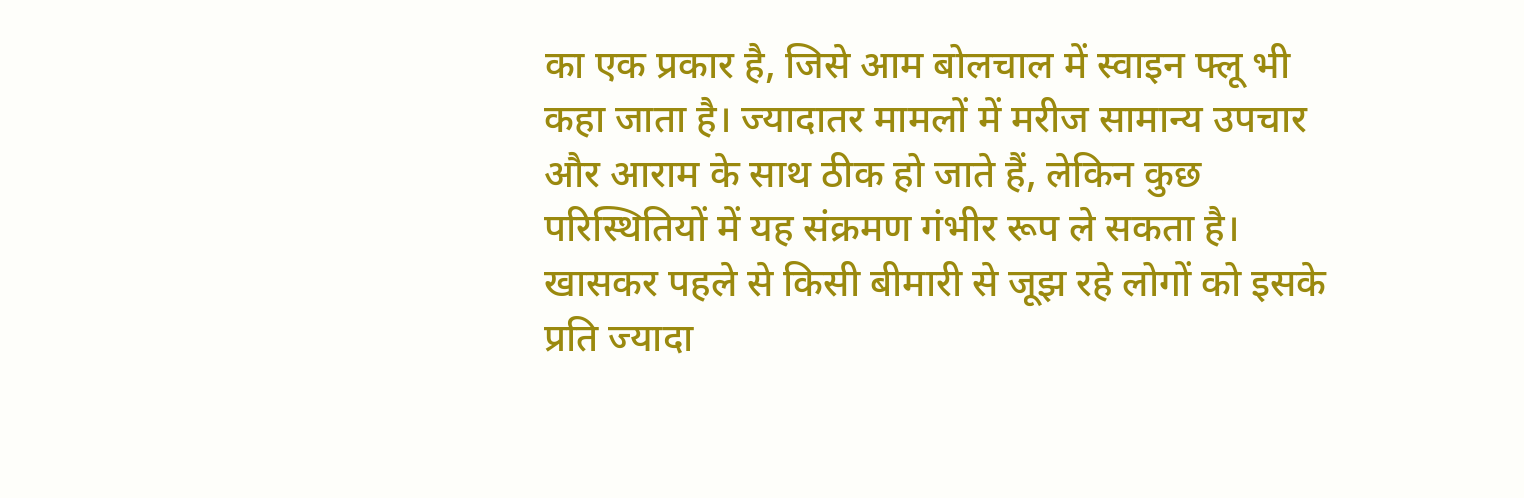का एक प्रकार है, जिसे आम बोलचाल में स्वाइन फ्लू भी कहा जाता है। ज्यादातर मामलों में मरीज सामान्य उपचार और आराम के साथ ठीक हो जाते हैं, लेकिन कुछ परिस्थितियों में यह संक्रमण गंभीर रूप ले सकता है। खासकर पहले से किसी बीमारी से जूझ रहे लोगों को इसके प्रति ज्यादा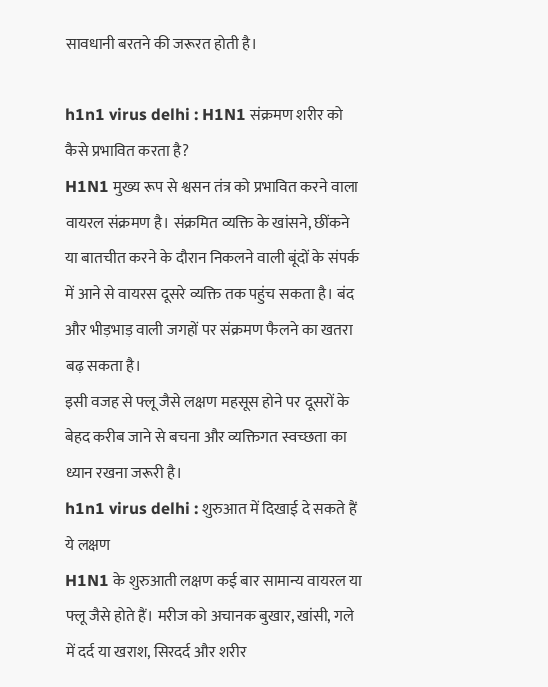सावधानी बरतने की जरूरत होती है।

h1n1 virus delhi : H1N1 संक्रमण शरीर को कैसे प्रभावित करता है?
H1N1 मुख्य रूप से श्वसन तंत्र को प्रभावित करने वाला वायरल संक्रमण है। संक्रमित व्यक्ति के खांसने, छींकने या बातचीत करने के दौरान निकलने वाली बूंदों के संपर्क में आने से वायरस दूसरे व्यक्ति तक पहुंच सकता है। बंद और भीड़भाड़ वाली जगहों पर संक्रमण फैलने का खतरा बढ़ सकता है।
इसी वजह से फ्लू जैसे लक्षण महसूस होने पर दूसरों के बेहद करीब जाने से बचना और व्यक्तिगत स्वच्छता का ध्यान रखना जरूरी है।
h1n1 virus delhi : शुरुआत में दिखाई दे सकते हैं ये लक्षण
H1N1 के शुरुआती लक्षण कई बार सामान्य वायरल या फ्लू जैसे होते हैं। मरीज को अचानक बुखार, खांसी, गले में दर्द या खराश, सिरदर्द और शरीर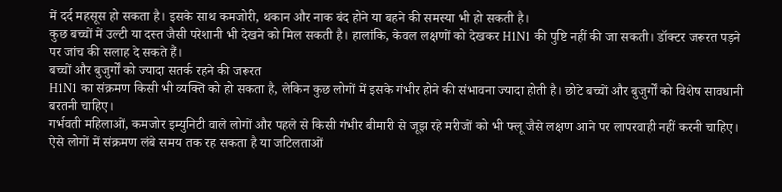में दर्द महसूस हो सकता है। इसके साथ कमजोरी, थकान और नाक बंद होने या बहने की समस्या भी हो सकती है।
कुछ बच्चों में उल्टी या दस्त जैसी परेशानी भी देखने को मिल सकती है। हालांकि, केवल लक्षणों को देखकर H1N1 की पुष्टि नहीं की जा सकती। डॉक्टर जरूरत पड़ने पर जांच की सलाह दे सकते हैं।
बच्चों और बुजुर्गों को ज्यादा सतर्क रहने की जरूरत
H1N1 का संक्रमण किसी भी व्यक्ति को हो सकता है, लेकिन कुछ लोगों में इसके गंभीर होने की संभावना ज्यादा होती है। छोटे बच्चों और बुजुर्गों को विशेष सावधानी बरतनी चाहिए।
गर्भवती महिलाओं, कमजोर इम्युनिटी वाले लोगों और पहले से किसी गंभीर बीमारी से जूझ रहे मरीजों को भी फ्लू जैसे लक्षण आने पर लापरवाही नहीं करनी चाहिए। ऐसे लोगों में संक्रमण लंबे समय तक रह सकता है या जटिलताओं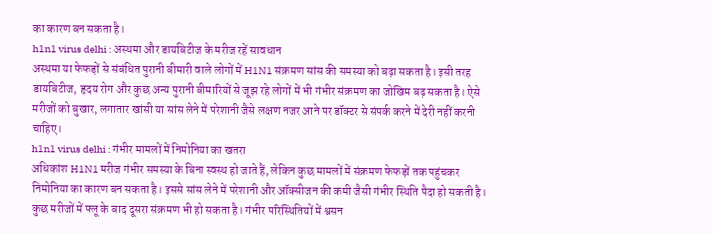का कारण बन सकता है।
h1n1 virus delhi : अस्थमा और डायबिटीज के मरीज रहें सावधान
अस्थमा या फेफड़ों से संबंधित पुरानी बीमारी वाले लोगों में H1N1 संक्रमण सांस की समस्या को बढ़ा सकता है। इसी तरह डायबिटीज, हृदय रोग और कुछ अन्य पुरानी बीमारियों से जूझ रहे लोगों में भी गंभीर संक्रमण का जोखिम बढ़ सकता है। ऐसे मरीजों को बुखार, लगातार खांसी या सांस लेने में परेशानी जैसे लक्षण नजर आने पर डॉक्टर से संपर्क करने में देरी नहीं करनी चाहिए।
h1n1 virus delhi : गंभीर मामलों में निमोनिया का खतरा
अधिकांश H1N1 मरीज गंभीर समस्या के बिना स्वस्थ हो जाते हैं, लेकिन कुछ मामलों में संक्रमण फेफड़ों तक पहुंचकर निमोनिया का कारण बन सकता है। इससे सांस लेने में परेशानी और ऑक्सीजन की कमी जैसी गंभीर स्थिति पैदा हो सकती है। कुछ मरीजों में फ्लू के बाद दूसरा संक्रमण भी हो सकता है। गंभीर परिस्थितियों में श्वसन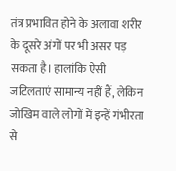तंत्र प्रभावित होने के अलावा शरीर के दूसरे अंगों पर भी असर पड़ सकता है। हालांकि ऐसी जटिलताएं सामान्य नहीं हैं, लेकिन जोखिम वाले लोगों में इन्हें गंभीरता से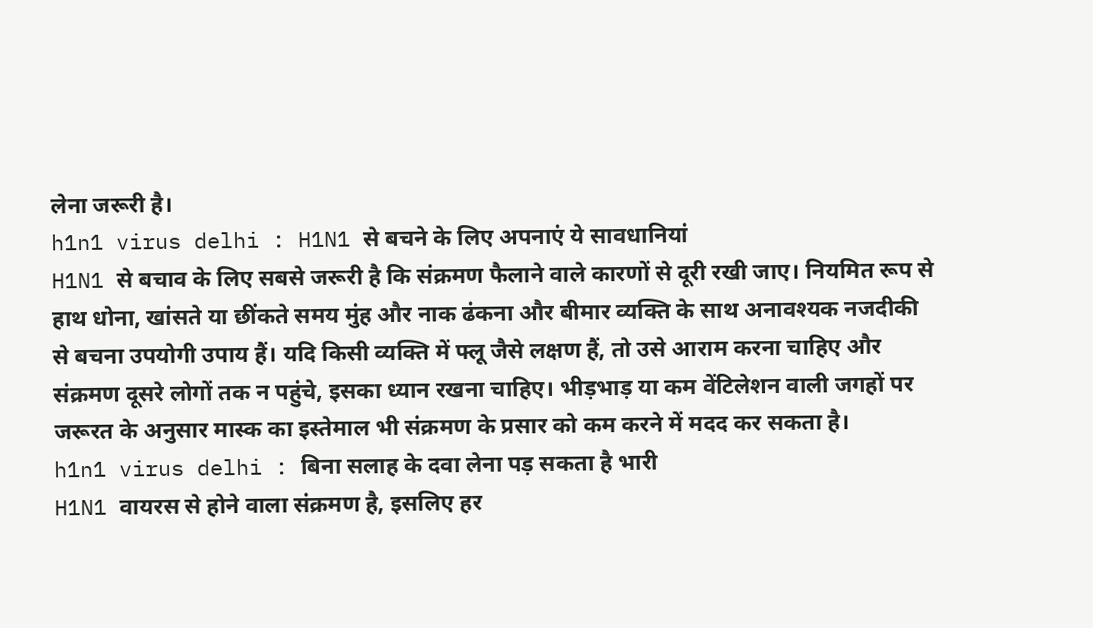लेना जरूरी है।
h1n1 virus delhi : H1N1 से बचने के लिए अपनाएं ये सावधानियां
H1N1 से बचाव के लिए सबसे जरूरी है कि संक्रमण फैलाने वाले कारणों से दूरी रखी जाए। नियमित रूप से हाथ धोना, खांसते या छींकते समय मुंह और नाक ढंकना और बीमार व्यक्ति के साथ अनावश्यक नजदीकी से बचना उपयोगी उपाय हैं। यदि किसी व्यक्ति में फ्लू जैसे लक्षण हैं, तो उसे आराम करना चाहिए और संक्रमण दूसरे लोगों तक न पहुंचे, इसका ध्यान रखना चाहिए। भीड़भाड़ या कम वेंटिलेशन वाली जगहों पर जरूरत के अनुसार मास्क का इस्तेमाल भी संक्रमण के प्रसार को कम करने में मदद कर सकता है।
h1n1 virus delhi : बिना सलाह के दवा लेना पड़ सकता है भारी
H1N1 वायरस से होने वाला संक्रमण है, इसलिए हर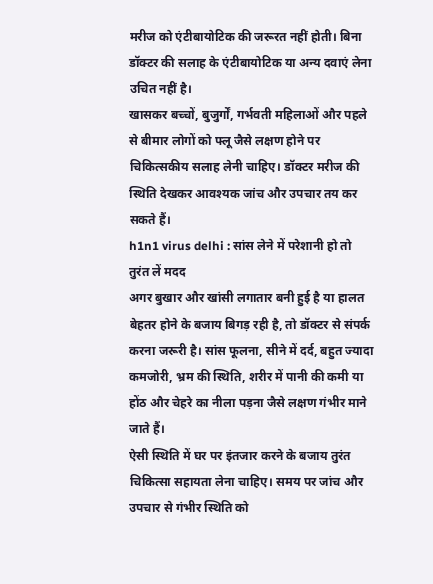मरीज को एंटीबायोटिक की जरूरत नहीं होती। बिना डॉक्टर की सलाह के एंटीबायोटिक या अन्य दवाएं लेना उचित नहीं है।
खासकर बच्चों, बुजुर्गों, गर्भवती महिलाओं और पहले से बीमार लोगों को फ्लू जैसे लक्षण होने पर चिकित्सकीय सलाह लेनी चाहिए। डॉक्टर मरीज की स्थिति देखकर आवश्यक जांच और उपचार तय कर सकते हैं।
h1n1 virus delhi : सांस लेने में परेशानी हो तो तुरंत लें मदद
अगर बुखार और खांसी लगातार बनी हुई है या हालत बेहतर होने के बजाय बिगड़ रही है, तो डॉक्टर से संपर्क करना जरूरी है। सांस फूलना, सीने में दर्द, बहुत ज्यादा कमजोरी, भ्रम की स्थिति, शरीर में पानी की कमी या होंठ और चेहरे का नीला पड़ना जैसे लक्षण गंभीर माने जाते हैं।
ऐसी स्थिति में घर पर इंतजार करने के बजाय तुरंत चिकित्सा सहायता लेना चाहिए। समय पर जांच और उपचार से गंभीर स्थिति को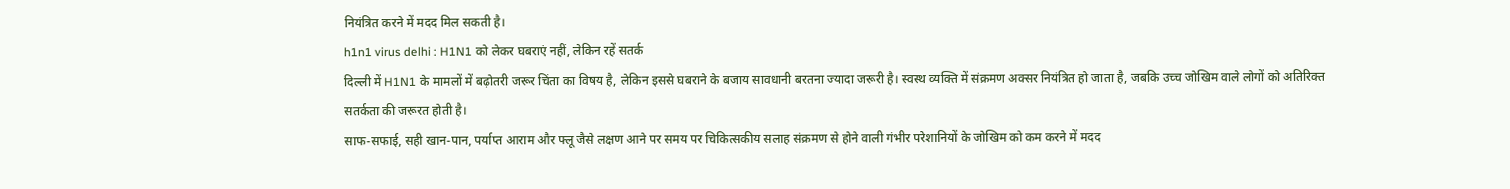नियंत्रित करने में मदद मिल सकती है।
h1n1 virus delhi : H1N1 को लेकर घबराएं नहीं, लेकिन रहें सतर्क
दिल्ली में H1N1 के मामलों में बढ़ोतरी जरूर चिंता का विषय है, लेकिन इससे घबराने के बजाय सावधानी बरतना ज्यादा जरूरी है। स्वस्थ व्यक्ति में संक्रमण अक्सर नियंत्रित हो जाता है, जबकि उच्च जोखिम वाले लोगों को अतिरिक्त सतर्कता की जरूरत होती है।
साफ-सफाई, सही खान-पान, पर्याप्त आराम और फ्लू जैसे लक्षण आने पर समय पर चिकित्सकीय सलाह संक्रमण से होने वाली गंभीर परेशानियों के जोखिम को कम करने में मदद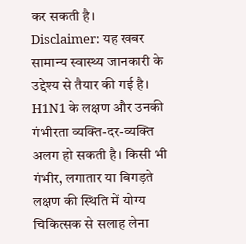कर सकती है।
Disclaimer: यह खबर सामान्य स्वास्थ्य जानकारी के उद्देश्य से तैयार की गई है। H1N1 के लक्षण और उनकी गंभीरता व्यक्ति-दर-व्यक्ति अलग हो सकती है। किसी भी गंभीर, लगातार या बिगड़ते लक्षण की स्थिति में योग्य चिकित्सक से सलाह लेना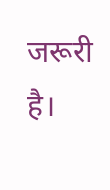जरूरी है।